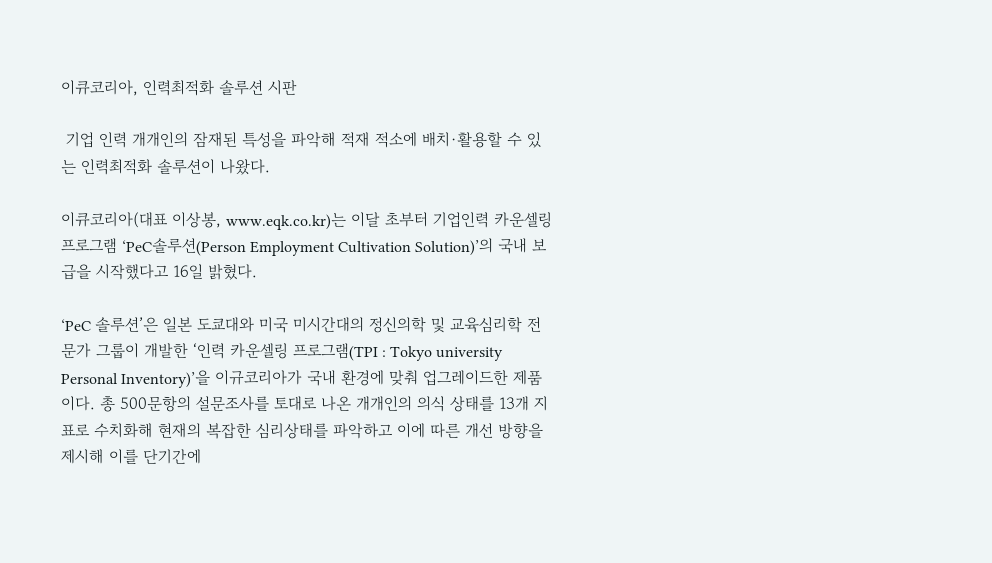이큐코리아, 인력최적화 솔루션 시판

 기업 인력 개개인의 잠재된 특성을 파악해 적재 적소에 배치·활용할 수 있는 인력최적화 솔루션이 나왔다.

이큐코리아(대표 이상봉, www.eqk.co.kr)는 이달 초부터 기업인력 카운셀링 프로그램 ‘PeC솔루션(Person Employment Cultivation Solution)’의 국내 보급을 시작했다고 16일 밝혔다.

‘PeC 솔루션’은 일본 도쿄대와 미국 미시간대의 정신의학 및 교육심리학 전문가 그룹이 개발한 ‘인력 카운셀링 프로그램(TPI : Tokyo university Personal Inventory)’을 이규코리아가 국내 환경에 맞춰 업그레이드한 제품이다. 총 500문항의 설문조사를 토대로 나온 개개인의 의식 상태를 13개 지표로 수치화해 현재의 복잡한 심리상태를 파악하고 이에 따른 개선 방향을 제시해 이를 단기간에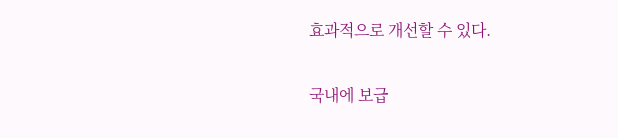효과적으로 개선할 수 있다.

국내에 보급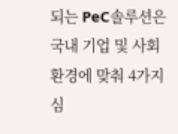되는 PeC솔루션은 국내 기업 및 사회 환경에 맞춰 4가지 심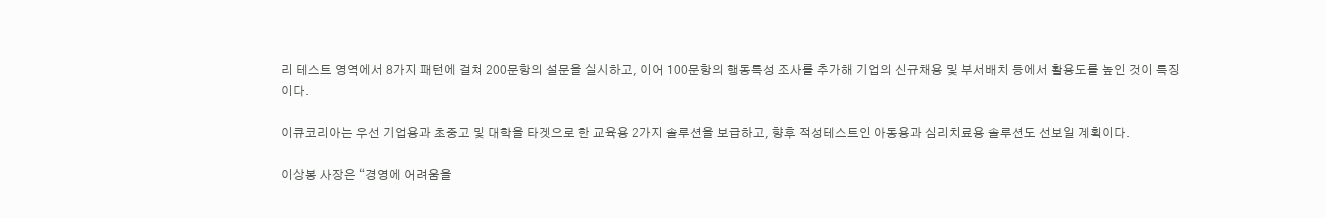리 테스트 영역에서 8가지 패턴에 걸쳐 200문항의 설문을 실시하고, 이어 100문항의 행동특성 조사를 추가해 기업의 신규채용 및 부서배치 등에서 활용도를 높인 것이 특징이다.

이큐코리아는 우선 기업용과 초중고 및 대학을 타겟으로 한 교육용 2가지 솔루션을 보급하고, 향후 적성테스트인 아동용과 심리치료용 솔루션도 선보일 계획이다.

이상봉 사장은 “경영에 어려움을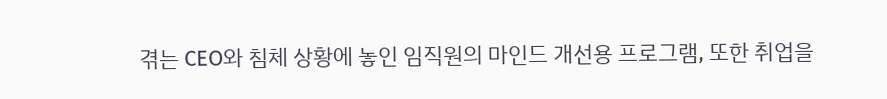겪는 CEO와 침체 상황에 놓인 임직원의 마인드 개선용 프로그램, 또한 취업을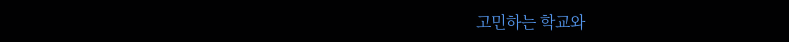고민하는 학교와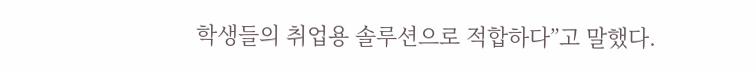학생들의 취업용 솔루션으로 적합하다”고 말했다.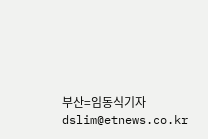부산=임동식기자 dslim@etnews.co.kr